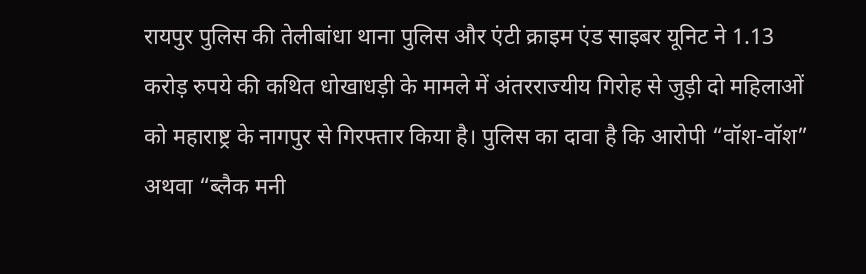रायपुर पुलिस की तेलीबांधा थाना पुलिस और एंटी क्राइम एंड साइबर यूनिट ने 1.13 करोड़ रुपये की कथित धोखाधड़ी के मामले में अंतरराज्यीय गिरोह से जुड़ी दो महिलाओं को महाराष्ट्र के नागपुर से गिरफ्तार किया है। पुलिस का दावा है कि आरोपी “वॉश-वॉश” अथवा “ब्लैक मनी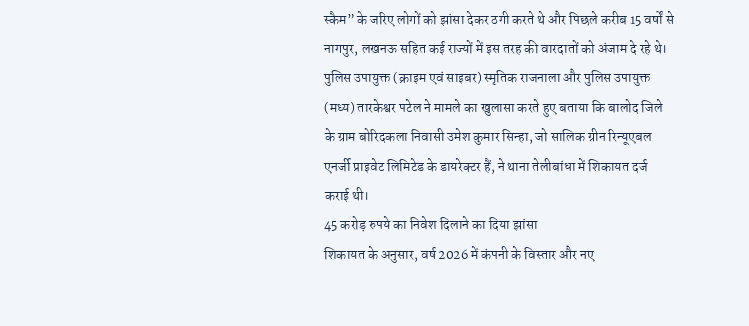स्कैम” के जरिए लोगों को झांसा देकर ठगी करते थे और पिछले करीब 15 वर्षों से नागपुर, लखनऊ सहित कई राज्यों में इस तरह की वारदातों को अंजाम दे रहे थे।
पुलिस उपायुक्त (क्राइम एवं साइबर) स्मृतिक राजनाला और पुलिस उपायुक्त (मध्य) तारकेश्वर पटेल ने मामले का खुलासा करते हुए बताया कि बालोद जिले के ग्राम बोरिदकला निवासी उमेश कुमार सिन्हा, जो सालिक ग्रीन रिन्यूएबल एनर्जी प्राइवेट लिमिटेड के डायरेक्टर हैं, ने थाना तेलीबांधा में शिकायत दर्ज कराई थी।
45 करोड़ रुपये का निवेश दिलाने का दिया झांसा
शिकायत के अनुसार, वर्ष 2026 में कंपनी के विस्तार और नए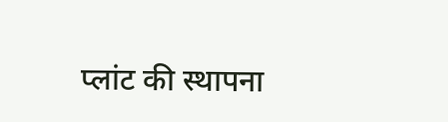प्लांट की स्थापना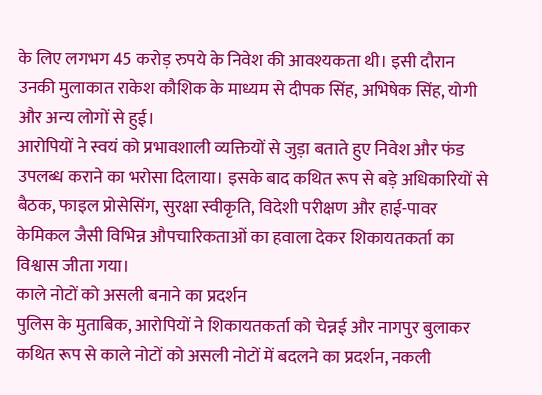के लिए लगभग 45 करोड़ रुपये के निवेश की आवश्यकता थी। इसी दौरान उनकी मुलाकात राकेश कौशिक के माध्यम से दीपक सिंह, अभिषेक सिंह, योगी और अन्य लोगों से हुई।
आरोपियों ने स्वयं को प्रभावशाली व्यक्तियों से जुड़ा बताते हुए निवेश और फंड उपलब्ध कराने का भरोसा दिलाया। इसके बाद कथित रूप से बड़े अधिकारियों से बैठक, फाइल प्रोसेसिंग, सुरक्षा स्वीकृति, विदेशी परीक्षण और हाई-पावर केमिकल जैसी विभिन्न औपचारिकताओं का हवाला देकर शिकायतकर्ता का विश्वास जीता गया।
काले नोटों को असली बनाने का प्रदर्शन
पुलिस के मुताबिक, आरोपियों ने शिकायतकर्ता को चेन्नई और नागपुर बुलाकर कथित रूप से काले नोटों को असली नोटों में बदलने का प्रदर्शन, नकली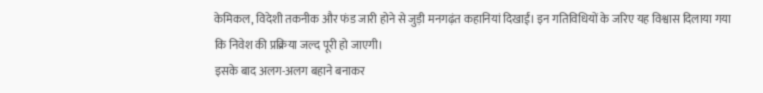केमिकल, विदेशी तकनीक और फंड जारी होने से जुड़ी मनगढ़ंत कहानियां दिखाईं। इन गतिविधियों के जरिए यह विश्वास दिलाया गया कि निवेश की प्रक्रिया जल्द पूरी हो जाएगी।
इसके बाद अलग-अलग बहाने बनाकर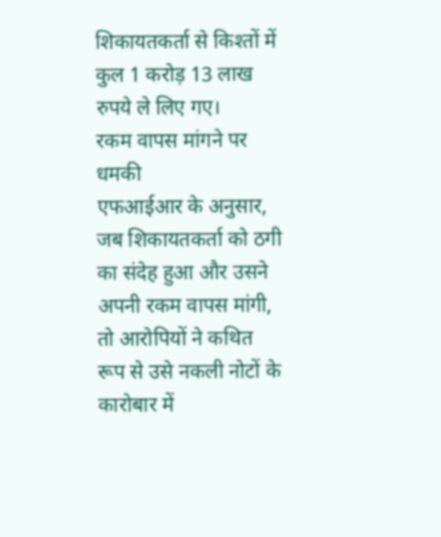शिकायतकर्ता से किश्तों में कुल 1 करोड़ 13 लाख रुपये ले लिए गए।
रकम वापस मांगने पर धमकी
एफआईआर के अनुसार, जब शिकायतकर्ता को ठगी का संदेह हुआ और उसने अपनी रकम वापस मांगी, तो आरोपियों ने कथित रूप से उसे नकली नोटों के कारोबार में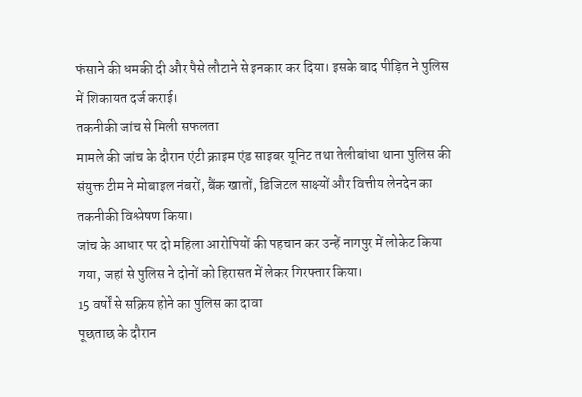फंसाने की धमकी दी और पैसे लौटाने से इनकार कर दिया। इसके बाद पीड़ित ने पुलिस में शिकायत दर्ज कराई।
तकनीकी जांच से मिली सफलता
मामले की जांच के दौरान एंटी क्राइम एंड साइबर यूनिट तथा तेलीबांधा थाना पुलिस की संयुक्त टीम ने मोबाइल नंबरों, बैंक खातों, डिजिटल साक्ष्यों और वित्तीय लेनदेन का तकनीकी विश्लेषण किया।
जांच के आधार पर दो महिला आरोपियों की पहचान कर उन्हें नागपुर में लोकेट किया गया, जहां से पुलिस ने दोनों को हिरासत में लेकर गिरफ्तार किया।
15 वर्षों से सक्रिय होने का पुलिस का दावा
पूछताछ के दौरान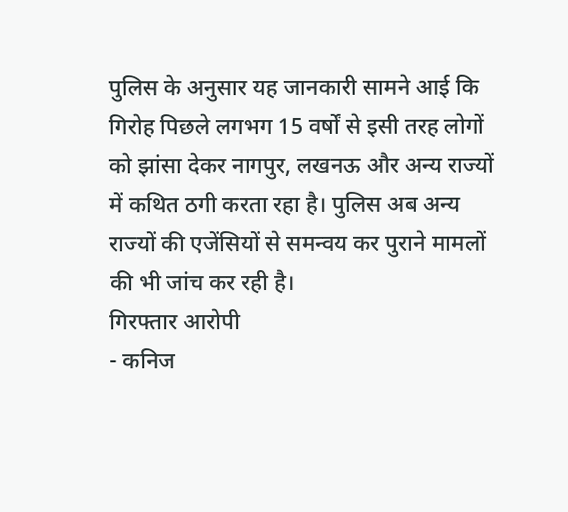पुलिस के अनुसार यह जानकारी सामने आई कि गिरोह पिछले लगभग 15 वर्षों से इसी तरह लोगों को झांसा देकर नागपुर, लखनऊ और अन्य राज्यों में कथित ठगी करता रहा है। पुलिस अब अन्य राज्यों की एजेंसियों से समन्वय कर पुराने मामलों की भी जांच कर रही है।
गिरफ्तार आरोपी
- कनिज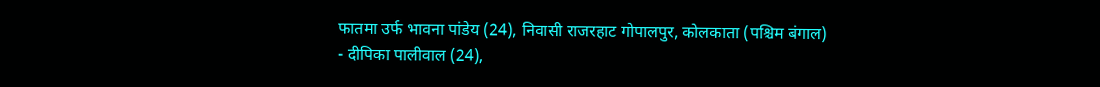फातमा उर्फ भावना पांडेय (24), निवासी राजरहाट गोपालपुर, कोलकाता (पश्चिम बंगाल)
- दीपिका पालीवाल (24),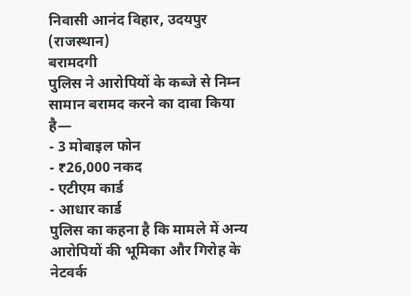निवासी आनंद विहार, उदयपुर (राजस्थान)
बरामदगी
पुलिस ने आरोपियों के कब्जे से निम्न सामान बरामद करने का दावा किया है—
- 3 मोबाइल फोन
- ₹26,000 नकद
- एटीएम कार्ड
- आधार कार्ड
पुलिस का कहना है कि मामले में अन्य आरोपियों की भूमिका और गिरोह के नेटवर्क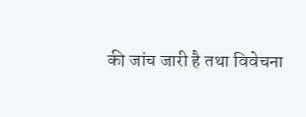की जांच जारी है तथा विवेचना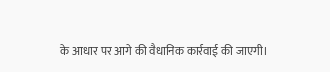के आधार पर आगे की वैधानिक कार्रवाई की जाएगी।